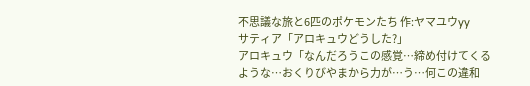不思議な旅と6匹のポケモンたち 作:ヤマユウyy
サティア「アロキュウどうした?」
アロキュウ「なんだろうこの感覚…締め付けてくるような…おくりびやまから力が…う…何この違和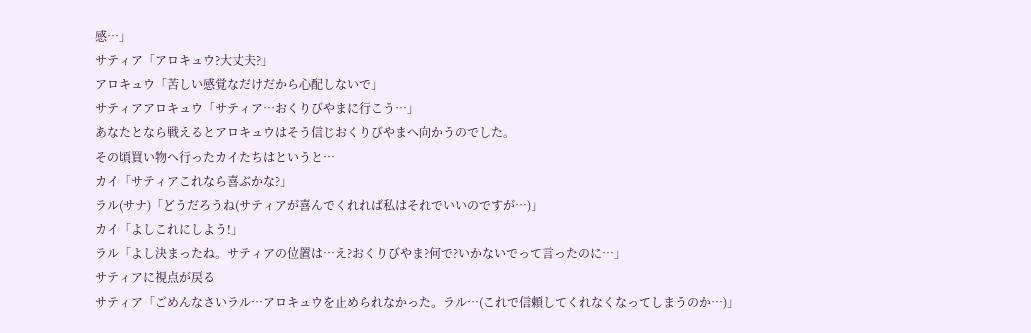感…」
サティア「アロキュウ?大丈夫?」
アロキュウ「苦しい感覚なだけだから心配しないで」
サティアアロキュウ「サティア…おくりびやまに行こう…」
あなたとなら戦えるとアロキュウはそう信じおくりびやまへ向かうのでした。
その頃買い物へ行ったカイたちはというと…
カイ「サティアこれなら喜ぶかな?」
ラル(サナ)「どうだろうね(サティアが喜んでくれれば私はそれでいいのですが…)」
カイ「よしこれにしよう!」
ラル「よし決まったね。サティアの位置は…え?おくりびやま?何で?いかないでって言ったのに…」
サティアに視点が戻る
サティア「ごめんなさいラル…アロキュウを止められなかった。ラル…(これで信頼してくれなくなってしまうのか…)」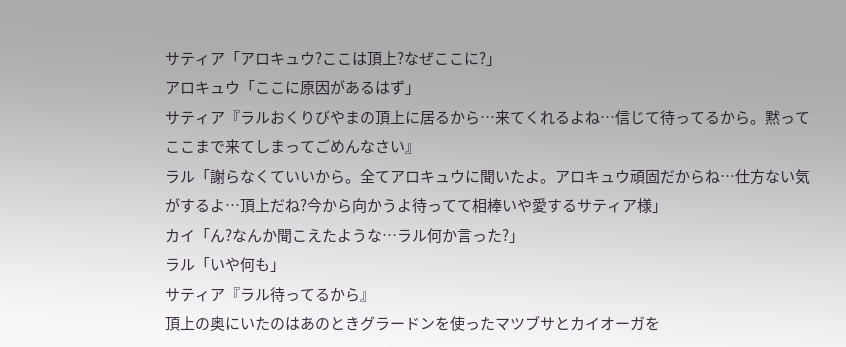サティア「アロキュウ?ここは頂上?なぜここに?」
アロキュウ「ここに原因があるはず」
サティア『ラルおくりびやまの頂上に居るから…来てくれるよね…信じて待ってるから。黙ってここまで来てしまってごめんなさい』
ラル「謝らなくていいから。全てアロキュウに聞いたよ。アロキュウ頑固だからね…仕方ない気がするよ…頂上だね?今から向かうよ待ってて相棒いや愛するサティア様」
カイ「ん?なんか聞こえたような…ラル何か言った?」
ラル「いや何も」
サティア『ラル待ってるから』
頂上の奥にいたのはあのときグラードンを使ったマツブサとカイオーガを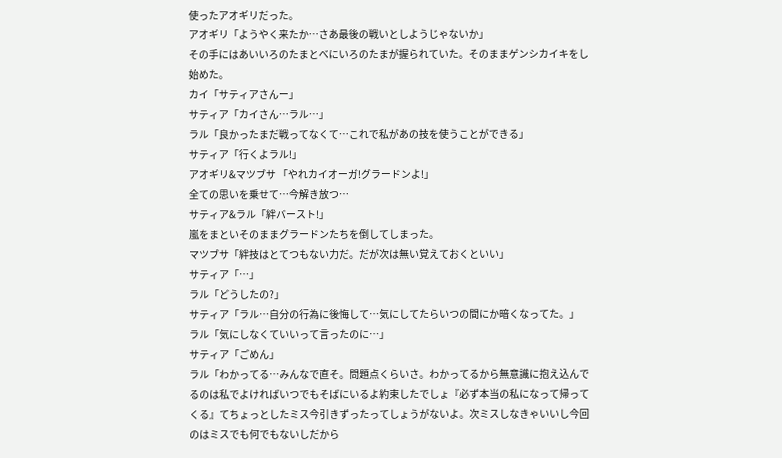使ったアオギリだった。
アオギリ「ようやく来たか…さあ最後の戦いとしようじゃないか」
その手にはあいいろのたまとべにいろのたまが握られていた。そのままゲンシカイキをし始めた。
カイ「サティアさんー」
サティア「カイさん…ラル…」
ラル「良かったまだ戦ってなくて…これで私があの技を使うことができる」
サティア「行くよラル!」
アオギリ&マツブサ 「やれカイオーガ!グラードンよ!」
全ての思いを乗せて…今解き放つ…
サティア&ラル「絆バースト!」
嵐をまといそのままグラードンたちを倒してしまった。
マツブサ「絆技はとてつもない力だ。だが次は無い覚えておくといい」
サティア「…」
ラル「どうしたの?」
サティア「ラル…自分の行為に後悔して…気にしてたらいつの間にか暗くなってた。」
ラル「気にしなくていいって言ったのに…」
サティア「ごめん」
ラル「わかってる…みんなで直そ。問題点くらいさ。わかってるから無意識に抱え込んでるのは私でよければいつでもそばにいるよ約束したでしょ『必ず本当の私になって帰ってくる』てちょっとしたミス今引きずったってしょうがないよ。次ミスしなきゃいいし今回のはミスでも何でもないしだから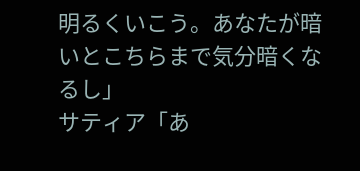明るくいこう。あなたが暗いとこちらまで気分暗くなるし」
サティア「あ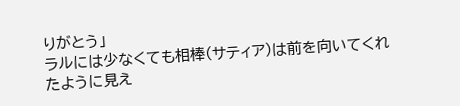りがとう」
ラルには少なくても相棒(サティア)は前を向いてくれたように見え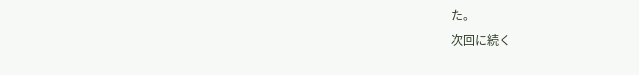た。
次回に続く